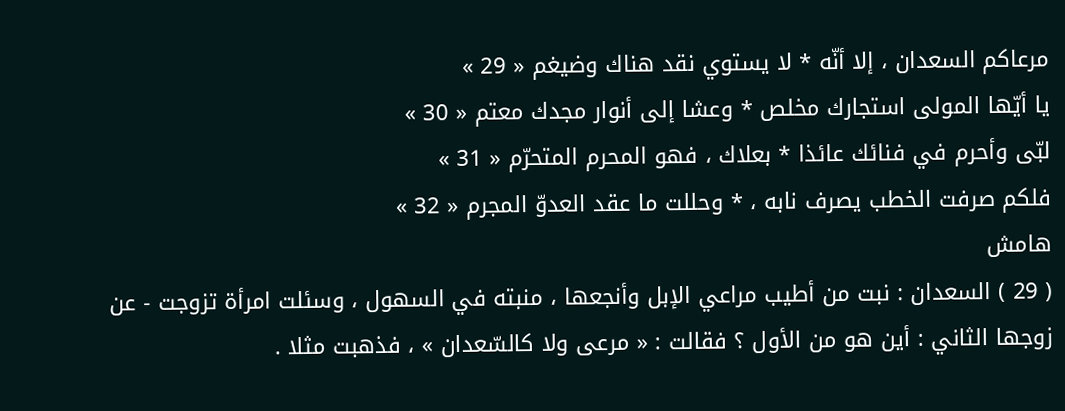مرعاكم السعدان ، إلا أنّه * لا يستوي نقد هناك وضيغم « 29 »
يا أيّها المولى استجارك مخلص * وعشا إلى أنوار مجدك معتم « 30 »
لبّى وأحرم في فنائك عائذا * بعلاك ، فهو المحرم المتحرّم « 31 »
فلكم صرفت الخطب يصرف نابه ، * وحللت ما عقد العدوّ المجرم « 32 »
هامش
( 29 ) السعدان : نبت من أطيب مراعي الإبل وأنجعها ، منبته في السهول ، وسئلت امرأة تزوجت - عن زوجها الثاني : أين هو من الأول ؟ فقالت : « مرعى ولا كالسّعدان » ، فذهبت مثلا .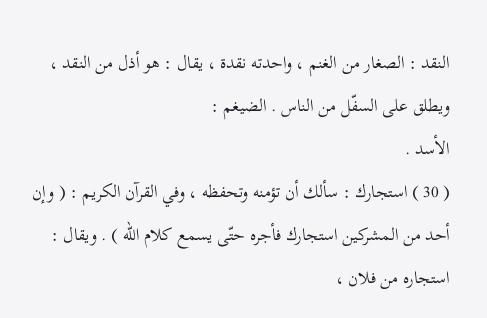النقد : الصغار من الغنم ، واحدته نقدة ، يقال : هو أذل من النقد ، ويطلق على السفّل من الناس . الضيغم :
الأسد .
( 30 ) استجارك : سألك أن تؤمنه وتحفظه ، وفي القرآن الكريم : ( وإن أحد من المشركين استجارك فأجره حتّى يسمع كلام اللّه ) . ويقال : استجاره من فلان ،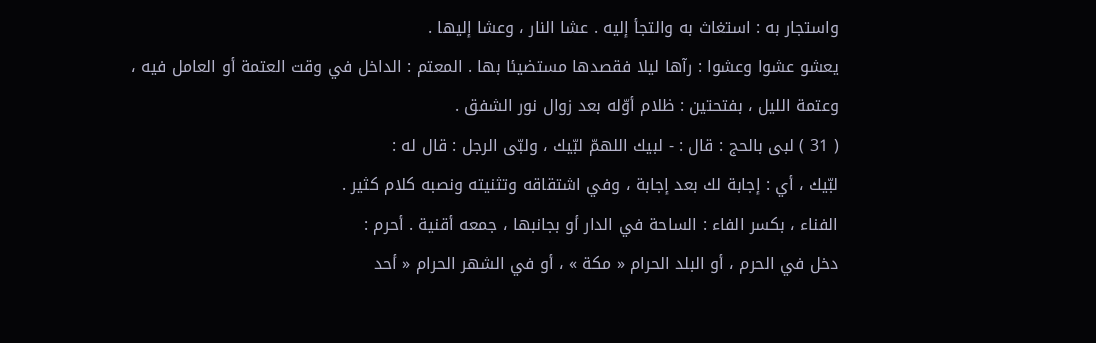واستجار به : استغاث به والتجأ إليه . عشا النار ، وعشا إليها .
يعشو عشوا وعشوا : رآها ليلا فقصدها مستضيئا بها . المعتم : الداخل في وقت العتمة أو العامل فيه ، وعتمة الليل ، بفتحتين : ظلام أوّله بعد زوال نور الشفق .
( 31 ) لبى بالحج : قال : - لبيك اللهمّ لبّيك ، ولبّى الرجل : قال له :
لبّيك ، أي : إجابة لك بعد إجابة ، وفي اشتقاقه وتثنيته ونصبه كلام كثير .
الفناء ، بكسر الفاء : الساحة في الدار أو بجانبها ، جمعه أقنية . أحرم :
دخل في الحرم ، أو البلد الحرام « مكة » ، أو في الشهر الحرام « أحد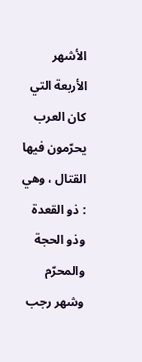الأشهر الأربعة التي كان العرب يحرّمون فيها القتال ، وهي : ذو القعدة وذو الحجة والمحرّم وشهر رجب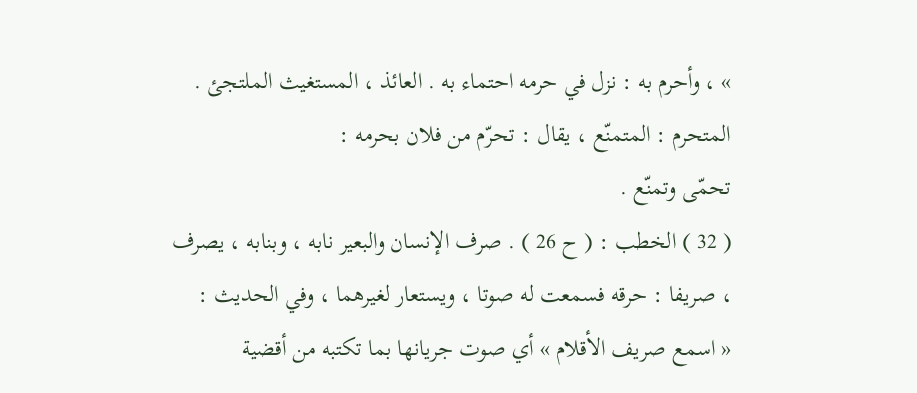» ، وأحرم به : نزل في حرمه احتماء به . العائذ ، المستغيث الملتجئ . المتحرم : المتمنّع ، يقال : تحرّم من فلان بحرمه :
تحمّى وتمنّع .
( 32 ) الخطب : ( ح 26 ) . صرف الإنسان والبعير نابه ، وبنابه ، يصرف ، صريفا : حرقه فسمعت له صوتا ، ويستعار لغيرهما ، وفي الحديث :
« اسمع صريف الأقلام » أي صوت جريانها بما تكتبه من أقضية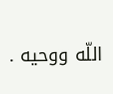اللّه ووحيه .